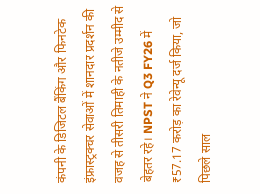कंपनी के डिजिटल बैंकिंग और फिनटेक इंफ्रास्ट्रक्चर सेवाओं में शानदार प्रदर्शन की वजह से तीसरी तिमाही के नतीजे उम्मीद से बेहतर रहे। NPST ने Q3 FY26 में ₹57.17 करोड़ का रेवेन्यू दर्ज किया, जो पिछले साल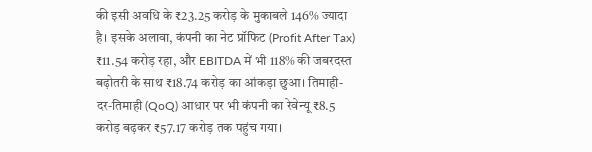की इसी अवधि के ₹23.25 करोड़ के मुकाबले 146% ज्यादा है। इसके अलावा, कंपनी का नेट प्रॉफिट (Profit After Tax) ₹11.54 करोड़ रहा, और EBITDA में भी 118% की जबरदस्त बढ़ोतरी के साथ ₹18.74 करोड़ का आंकड़ा छुआ। तिमाही-दर-तिमाही (QoQ) आधार पर भी कंपनी का रेवेन्यू ₹8.5 करोड़ बढ़कर ₹57.17 करोड़ तक पहुंच गया।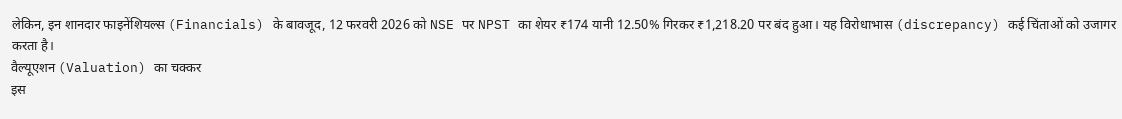लेकिन, इन शानदार फाइनेंशियल्स (Financials) के बावजूद, 12 फरवरी 2026 को NSE पर NPST का शेयर ₹174 यानी 12.50% गिरकर ₹1,218.20 पर बंद हुआ। यह विरोधाभास (discrepancy) कई चिंताओं को उजागर करता है।
वैल्यूएशन (Valuation) का चक्कर
इस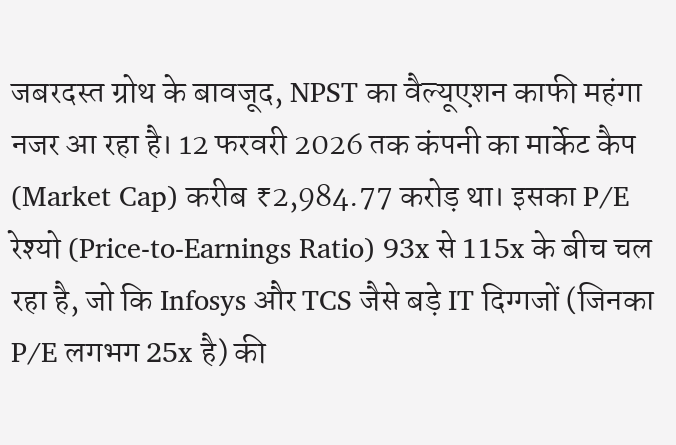जबरदस्त ग्रोथ के बावजूद, NPST का वैल्यूएशन काफी महंगा नजर आ रहा है। 12 फरवरी 2026 तक कंपनी का मार्केट कैप (Market Cap) करीब ₹2,984.77 करोड़ था। इसका P/E रेश्यो (Price-to-Earnings Ratio) 93x से 115x के बीच चल रहा है, जो कि Infosys और TCS जैसे बड़े IT दिग्गजों (जिनका P/E लगभग 25x है) की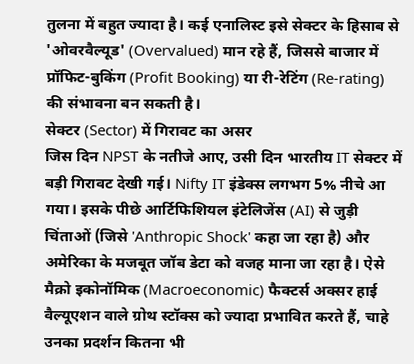तुलना में बहुत ज्यादा है। कई एनालिस्ट इसे सेक्टर के हिसाब से 'ओवरवैल्यूड' (Overvalued) मान रहे हैं, जिससे बाजार में प्रॉफिट-बुकिंग (Profit Booking) या री-रेटिंग (Re-rating) की संभावना बन सकती है।
सेक्टर (Sector) में गिरावट का असर
जिस दिन NPST के नतीजे आए, उसी दिन भारतीय IT सेक्टर में बड़ी गिरावट देखी गई। Nifty IT इंडेक्स लगभग 5% नीचे आ गया। इसके पीछे आर्टिफिशियल इंटेलिजेंस (AI) से जुड़ी चिंताओं (जिसे 'Anthropic Shock' कहा जा रहा है) और अमेरिका के मजबूत जॉब डेटा को वजह माना जा रहा है। ऐसे मैक्रो इकोनॉमिक (Macroeconomic) फैक्टर्स अक्सर हाई वैल्यूएशन वाले ग्रोथ स्टॉक्स को ज्यादा प्रभावित करते हैं, चाहे उनका प्रदर्शन कितना भी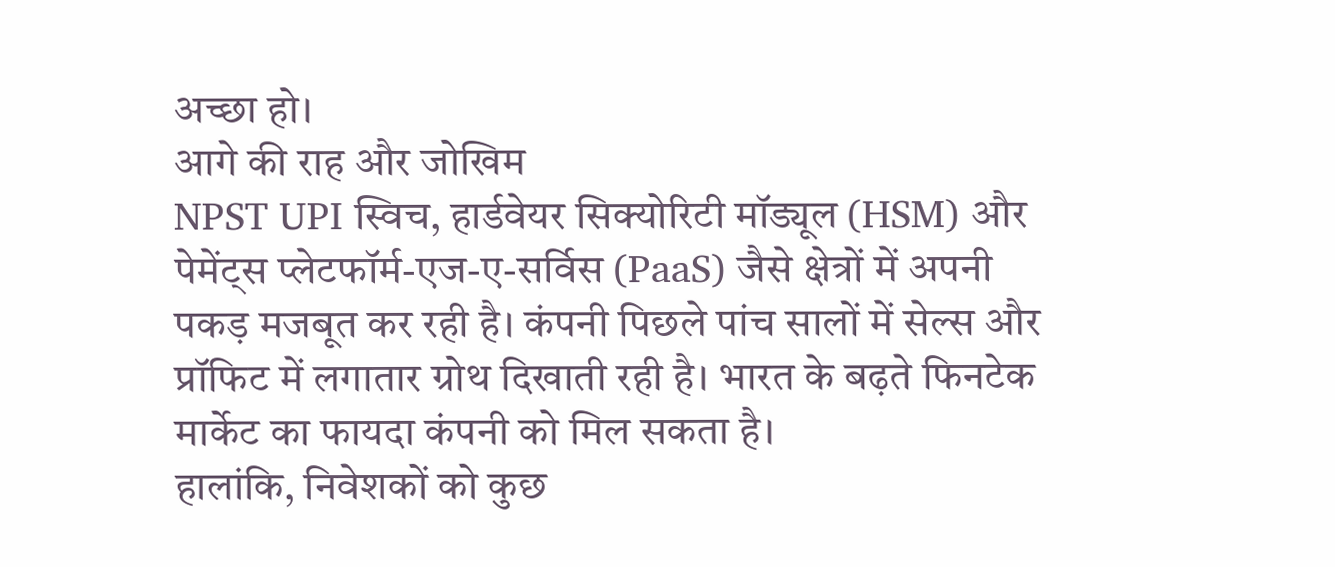अच्छा हो।
आगे की राह और जोखिम
NPST UPI स्विच, हार्डवेयर सिक्योरिटी मॉड्यूल (HSM) और पेमेंट्स प्लेटफॉर्म-एज-ए-सर्विस (PaaS) जैसे क्षेत्रों में अपनी पकड़ मजबूत कर रही है। कंपनी पिछले पांच सालों में सेल्स और प्रॉफिट में लगातार ग्रोथ दिखाती रही है। भारत के बढ़ते फिनटेक मार्केट का फायदा कंपनी को मिल सकता है।
हालांकि, निवेशकों को कुछ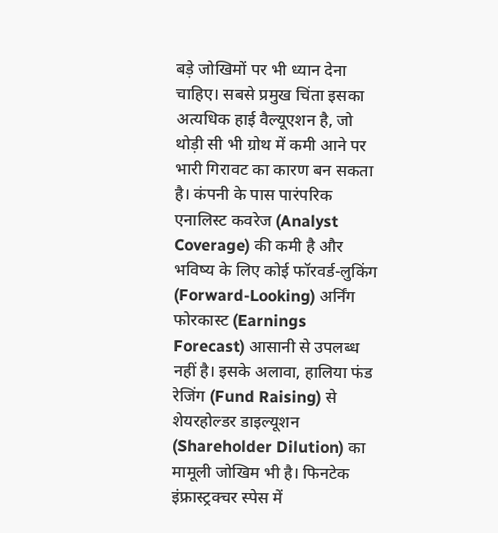बड़े जोखिमों पर भी ध्यान देना चाहिए। सबसे प्रमुख चिंता इसका अत्यधिक हाई वैल्यूएशन है, जो थोड़ी सी भी ग्रोथ में कमी आने पर भारी गिरावट का कारण बन सकता है। कंपनी के पास पारंपरिक एनालिस्ट कवरेज (Analyst Coverage) की कमी है और भविष्य के लिए कोई फॉरवर्ड-लुकिंग (Forward-Looking) अर्निंग फोरकास्ट (Earnings Forecast) आसानी से उपलब्ध नहीं है। इसके अलावा, हालिया फंड रेजिंग (Fund Raising) से शेयरहोल्डर डाइल्यूशन (Shareholder Dilution) का मामूली जोखिम भी है। फिनटेक इंफ्रास्ट्रक्चर स्पेस में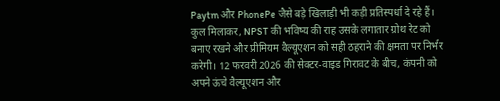Paytm और PhonePe जैसे बड़े खिलाड़ी भी कड़ी प्रतिस्पर्धा दे रहे हैं।
कुल मिलाकर, NPST की भविष्य की राह उसके लगातार ग्रोथ रेट को बनाए रखने और प्रीमियम वैल्यूएशन को सही ठहराने की क्षमता पर निर्भर करेगी। 12 फरवरी 2026 की सेक्टर-वाइड गिरावट के बीच, कंपनी को अपने ऊंचे वैल्यूएशन और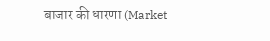बाजार की धारणा (Market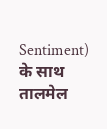Sentiment) के साथ तालमेल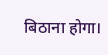बिठाना होगा।